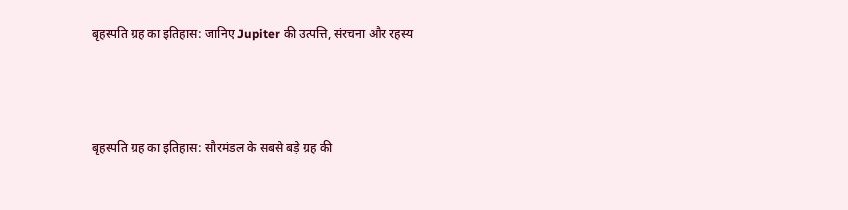बृहस्पति ग्रह का इतिहास: जानिए Jupiter की उत्पत्ति, संरचना और रहस्य



बृहस्पति ग्रह का इतिहास: सौरमंडल के सबसे बड़े ग्रह की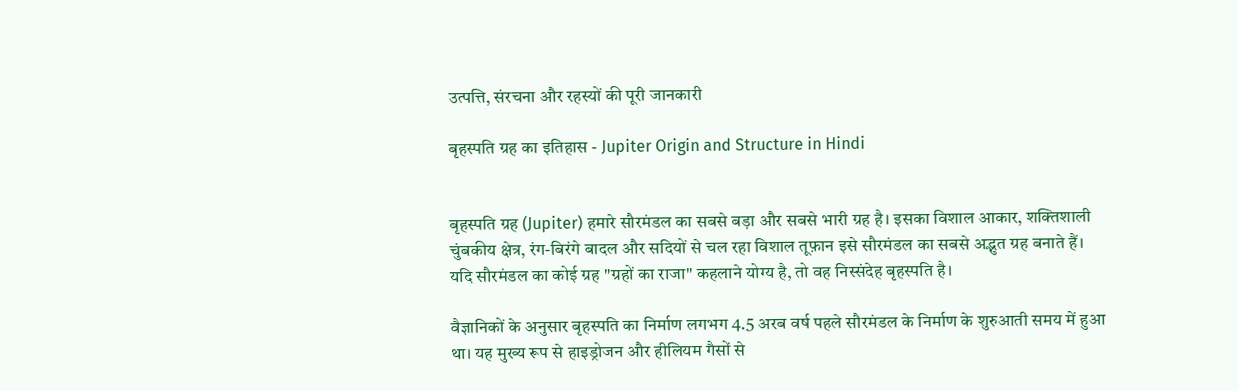उत्पत्ति, संरचना और रहस्यों की पूरी जानकारी

बृहस्पति ग्रह का इतिहास - Jupiter Origin and Structure in Hindi


बृहस्पति ग्रह (Jupiter) हमारे सौरमंडल का सबसे बड़ा और सबसे भारी ग्रह है। इसका विशाल आकार, शक्तिशाली चुंबकीय क्षेत्र, रंग-बिरंगे बादल और सदियों से चल रहा विशाल तूफ़ान इसे सौरमंडल का सबसे अद्भुत ग्रह बनाते हैं। यदि सौरमंडल का कोई ग्रह "ग्रहों का राजा" कहलाने योग्य है, तो वह निस्संदेह बृहस्पति है।

वैज्ञानिकों के अनुसार बृहस्पति का निर्माण लगभग 4.5 अरब वर्ष पहले सौरमंडल के निर्माण के शुरुआती समय में हुआ था। यह मुख्य रूप से हाइड्रोजन और हीलियम गैसों से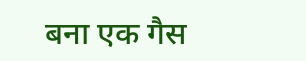बना एक गैस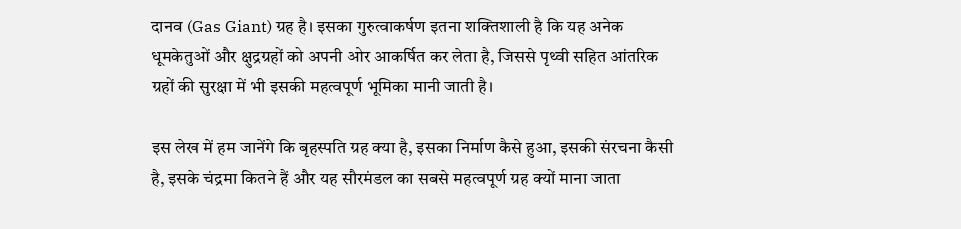दानव (Gas Giant) ग्रह है। इसका गुरुत्वाकर्षण इतना शक्तिशाली है कि यह अनेक धूमकेतुओं और क्षुद्रग्रहों को अपनी ओर आकर्षित कर लेता है, जिससे पृथ्वी सहित आंतरिक ग्रहों की सुरक्षा में भी इसकी महत्वपूर्ण भूमिका मानी जाती है।

इस लेख में हम जानेंगे कि बृहस्पति ग्रह क्या है, इसका निर्माण कैसे हुआ, इसकी संरचना कैसी है, इसके चंद्रमा कितने हैं और यह सौरमंडल का सबसे महत्वपूर्ण ग्रह क्यों माना जाता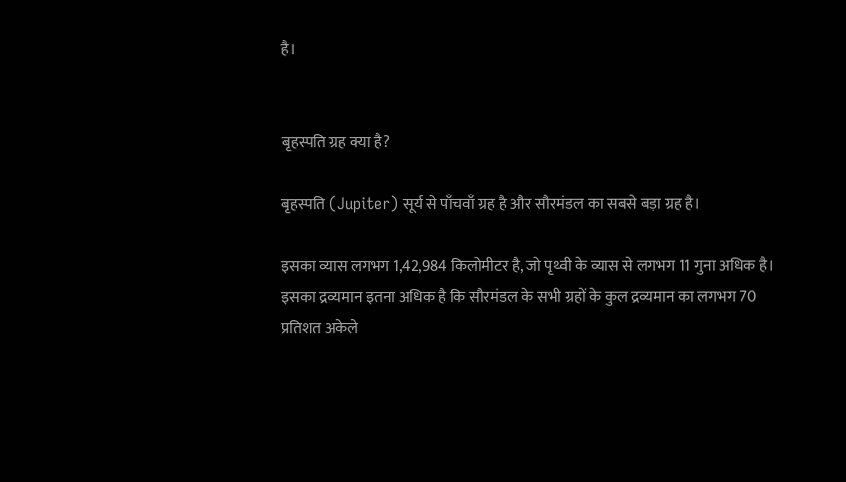है।


बृहस्पति ग्रह क्या है?

बृहस्पति (Jupiter) सूर्य से पाँचवाँ ग्रह है और सौरमंडल का सबसे बड़ा ग्रह है।

इसका व्यास लगभग 1,42,984 किलोमीटर है, जो पृथ्वी के व्यास से लगभग 11 गुना अधिक है। इसका द्रव्यमान इतना अधिक है कि सौरमंडल के सभी ग्रहों के कुल द्रव्यमान का लगभग 70 प्रतिशत अकेले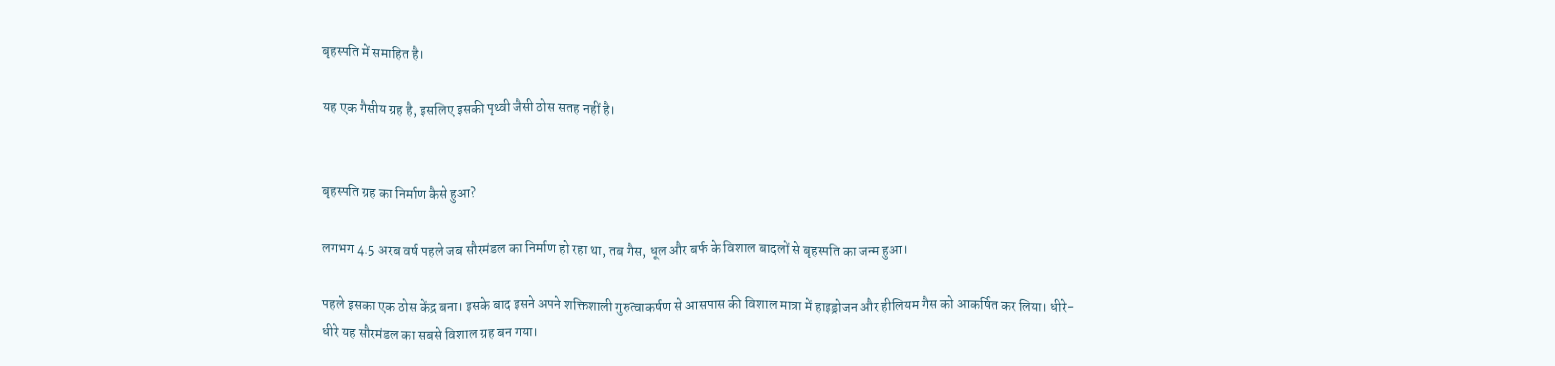बृहस्पति में समाहित है।

यह एक गैसीय ग्रह है, इसलिए इसकी पृथ्वी जैसी ठोस सतह नहीं है।


बृहस्पति ग्रह का निर्माण कैसे हुआ?

लगभग 4.5 अरब वर्ष पहले जब सौरमंडल का निर्माण हो रहा था, तब गैस, धूल और बर्फ के विशाल बादलों से बृहस्पति का जन्म हुआ।

पहले इसका एक ठोस केंद्र बना। इसके बाद इसने अपने शक्तिशाली गुरुत्वाकर्षण से आसपास की विशाल मात्रा में हाइड्रोजन और हीलियम गैस को आकर्षित कर लिया। धीरे-धीरे यह सौरमंडल का सबसे विशाल ग्रह बन गया।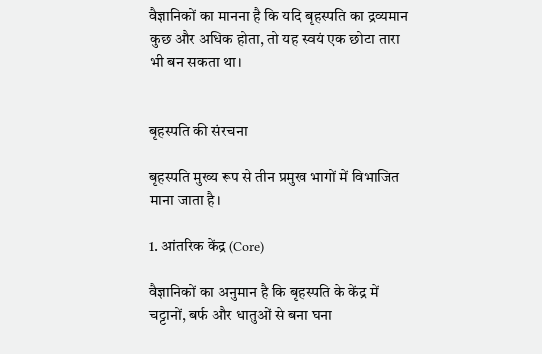वैज्ञानिकों का मानना है कि यदि बृहस्पति का द्रव्यमान कुछ और अधिक होता, तो यह स्वयं एक छोटा तारा भी बन सकता था।


बृहस्पति की संरचना

बृहस्पति मुख्य रूप से तीन प्रमुख भागों में विभाजित माना जाता है।

1. आंतरिक केंद्र (Core)

वैज्ञानिकों का अनुमान है कि बृहस्पति के केंद्र में चट्टानों, बर्फ और धातुओं से बना घना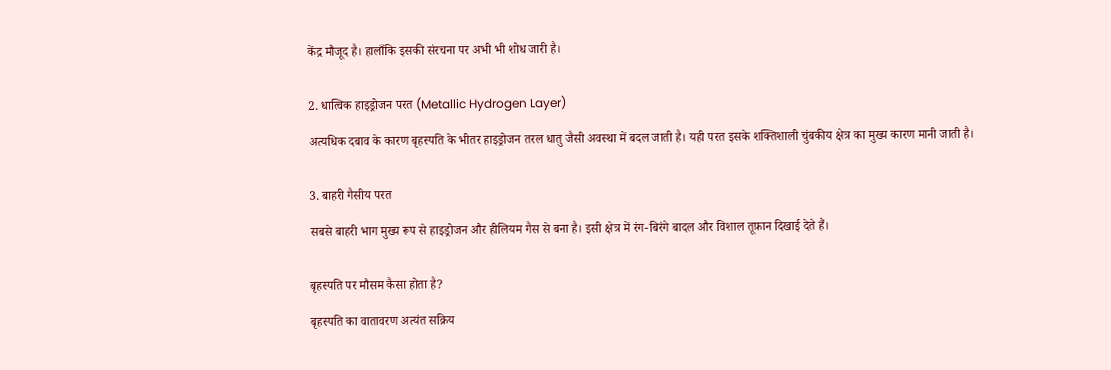केंद्र मौजूद है। हालाँकि इसकी संरचना पर अभी भी शोध जारी है।


2. धात्विक हाइड्रोजन परत (Metallic Hydrogen Layer)

अत्यधिक दबाव के कारण बृहस्पति के भीतर हाइड्रोजन तरल धातु जैसी अवस्था में बदल जाती है। यही परत इसके शक्तिशाली चुंबकीय क्षेत्र का मुख्य कारण मानी जाती है।


3. बाहरी गैसीय परत

सबसे बाहरी भाग मुख्य रूप से हाइड्रोजन और हीलियम गैस से बना है। इसी क्षेत्र में रंग-बिरंगे बादल और विशाल तूफ़ान दिखाई देते हैं।


बृहस्पति पर मौसम कैसा होता है?

बृहस्पति का वातावरण अत्यंत सक्रिय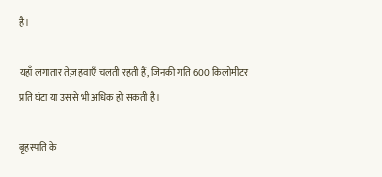है।

यहाँ लगातार तेज़ हवाएँ चलती रहती हैं, जिनकी गति 600 किलोमीटर प्रति घंटा या उससे भी अधिक हो सकती है।

बृहस्पति के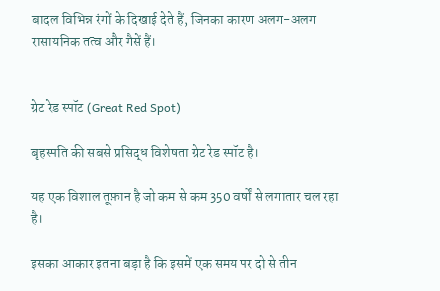बादल विभिन्न रंगों के दिखाई देते हैं, जिनका कारण अलग-अलग रासायनिक तत्व और गैसें हैं।


ग्रेट रेड स्पॉट (Great Red Spot)

बृहस्पति की सबसे प्रसिद्ध विशेषता ग्रेट रेड स्पॉट है।

यह एक विशाल तूफ़ान है जो कम से कम 350 वर्षों से लगातार चल रहा है।

इसका आकार इतना बड़ा है कि इसमें एक समय पर दो से तीन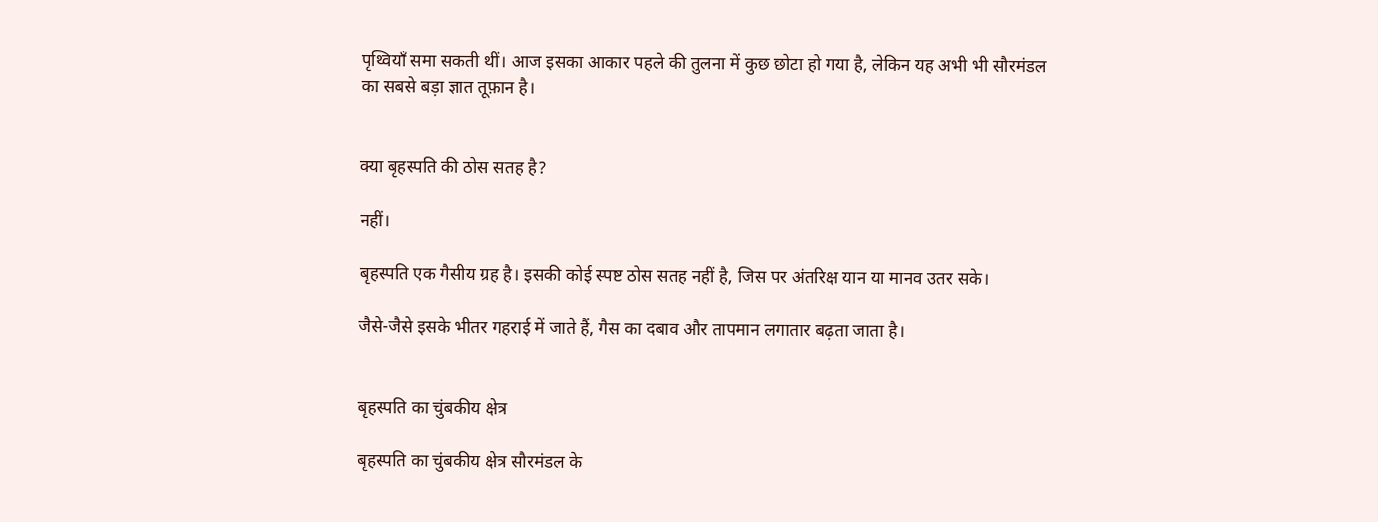पृथ्वियाँ समा सकती थीं। आज इसका आकार पहले की तुलना में कुछ छोटा हो गया है, लेकिन यह अभी भी सौरमंडल का सबसे बड़ा ज्ञात तूफ़ान है।


क्या बृहस्पति की ठोस सतह है?

नहीं।

बृहस्पति एक गैसीय ग्रह है। इसकी कोई स्पष्ट ठोस सतह नहीं है, जिस पर अंतरिक्ष यान या मानव उतर सके।

जैसे-जैसे इसके भीतर गहराई में जाते हैं, गैस का दबाव और तापमान लगातार बढ़ता जाता है।


बृहस्पति का चुंबकीय क्षेत्र

बृहस्पति का चुंबकीय क्षेत्र सौरमंडल के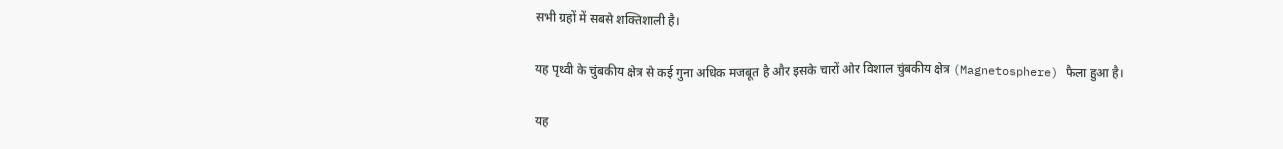सभी ग्रहों में सबसे शक्तिशाली है।

यह पृथ्वी के चुंबकीय क्षेत्र से कई गुना अधिक मजबूत है और इसके चारों ओर विशाल चुंबकीय क्षेत्र (Magnetosphere) फैला हुआ है।

यह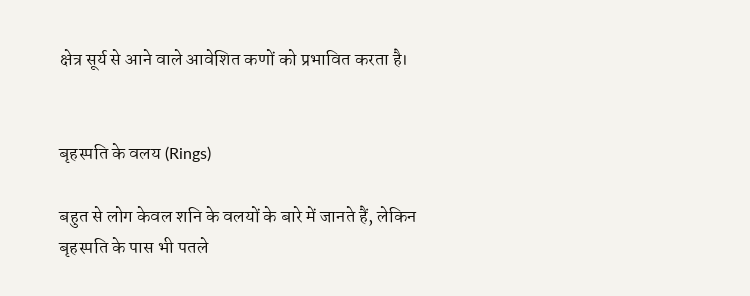क्षेत्र सूर्य से आने वाले आवेशित कणों को प्रभावित करता है।


बृहस्पति के वलय (Rings)

बहुत से लोग केवल शनि के वलयों के बारे में जानते हैं, लेकिन बृहस्पति के पास भी पतले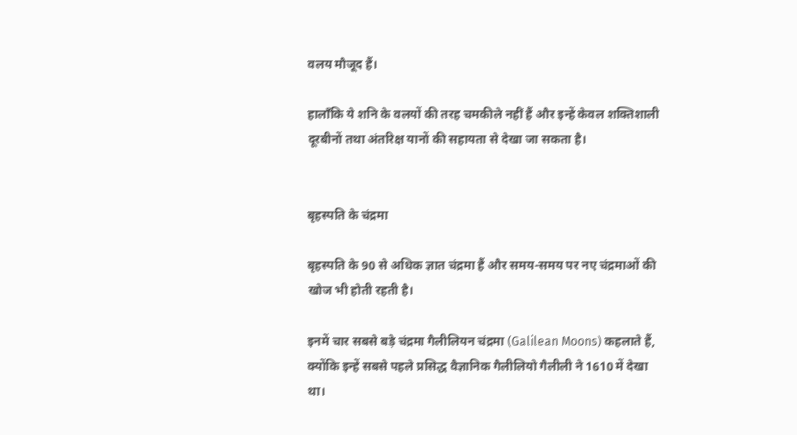वलय मौजूद हैं।

हालाँकि ये शनि के वलयों की तरह चमकीले नहीं हैं और इन्हें केवल शक्तिशाली दूरबीनों तथा अंतरिक्ष यानों की सहायता से देखा जा सकता है।


बृहस्पति के चंद्रमा

बृहस्पति के 90 से अधिक ज्ञात चंद्रमा हैं और समय-समय पर नए चंद्रमाओं की खोज भी होती रहती है।

इनमें चार सबसे बड़े चंद्रमा गैलीलियन चंद्रमा (Galilean Moons) कहलाते हैं, क्योंकि इन्हें सबसे पहले प्रसिद्ध वैज्ञानिक गैलीलियो गैलीली ने 1610 में देखा था।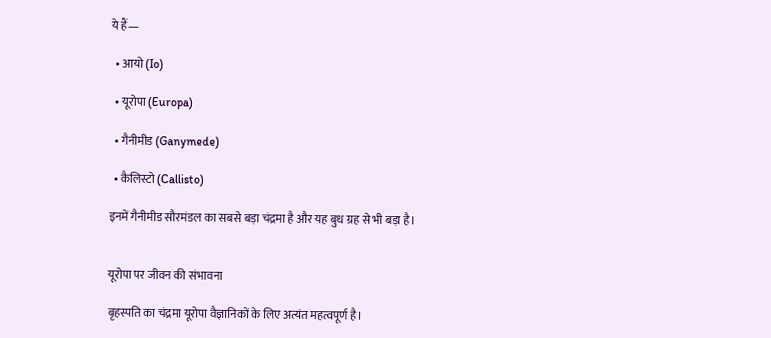ये हैं—

  • आयो (Io)

  • यूरोपा (Europa)

  • गैनीमीड (Ganymede)

  • कैलिस्टो (Callisto)

इनमें गैनीमीड सौरमंडल का सबसे बड़ा चंद्रमा है और यह बुध ग्रह से भी बड़ा है।


यूरोपा पर जीवन की संभावना

बृहस्पति का चंद्रमा यूरोपा वैज्ञानिकों के लिए अत्यंत महत्वपूर्ण है।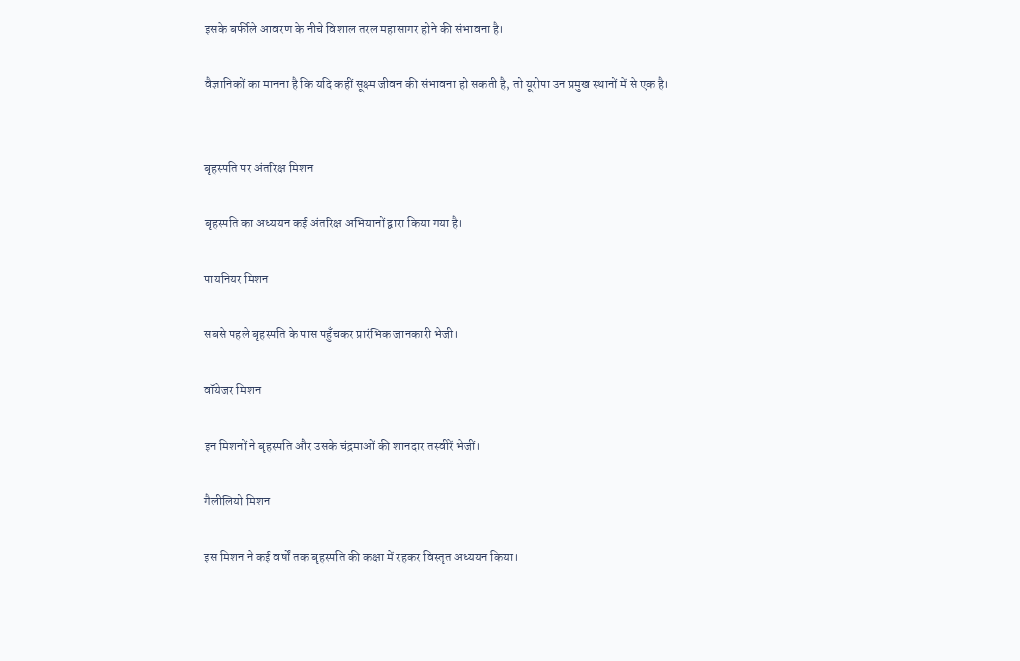इसके बर्फीले आवरण के नीचे विशाल तरल महासागर होने की संभावना है।

वैज्ञानिकों का मानना है कि यदि कहीं सूक्ष्म जीवन की संभावना हो सकती है, तो यूरोपा उन प्रमुख स्थानों में से एक है।


बृहस्पति पर अंतरिक्ष मिशन

बृहस्पति का अध्ययन कई अंतरिक्ष अभियानों द्वारा किया गया है।

पायनियर मिशन

सबसे पहले बृहस्पति के पास पहुँचकर प्रारंभिक जानकारी भेजी।

वॉयेजर मिशन

इन मिशनों ने बृहस्पति और उसके चंद्रमाओं की शानदार तस्वीरें भेजीं।

गैलीलियो मिशन

इस मिशन ने कई वर्षों तक बृहस्पति की कक्षा में रहकर विस्तृत अध्ययन किया।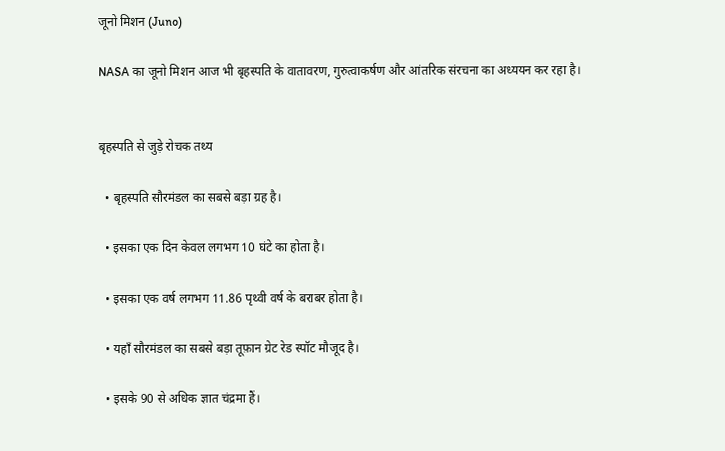जूनो मिशन (Juno)

NASA का जूनो मिशन आज भी बृहस्पति के वातावरण, गुरुत्वाकर्षण और आंतरिक संरचना का अध्ययन कर रहा है।


बृहस्पति से जुड़े रोचक तथ्य

  • बृहस्पति सौरमंडल का सबसे बड़ा ग्रह है।

  • इसका एक दिन केवल लगभग 10 घंटे का होता है।

  • इसका एक वर्ष लगभग 11.86 पृथ्वी वर्ष के बराबर होता है।

  • यहाँ सौरमंडल का सबसे बड़ा तूफ़ान ग्रेट रेड स्पॉट मौजूद है।

  • इसके 90 से अधिक ज्ञात चंद्रमा हैं।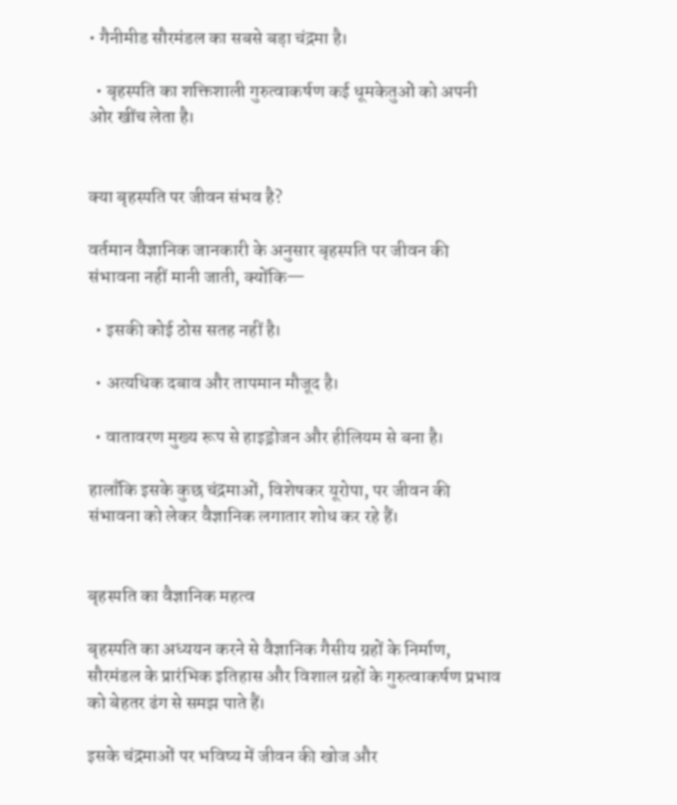• गैनीमीड सौरमंडल का सबसे बड़ा चंद्रमा है।

  • बृहस्पति का शक्तिशाली गुरुत्वाकर्षण कई धूमकेतुओं को अपनी ओर खींच लेता है।


क्या बृहस्पति पर जीवन संभव है?

वर्तमान वैज्ञानिक जानकारी के अनुसार बृहस्पति पर जीवन की संभावना नहीं मानी जाती, क्योंकि—

  • इसकी कोई ठोस सतह नहीं है।

  • अत्यधिक दबाव और तापमान मौजूद है।

  • वातावरण मुख्य रूप से हाइड्रोजन और हीलियम से बना है।

हालाँकि इसके कुछ चंद्रमाओं, विशेषकर यूरोपा, पर जीवन की संभावना को लेकर वैज्ञानिक लगातार शोध कर रहे हैं।


बृहस्पति का वैज्ञानिक महत्व

बृहस्पति का अध्ययन करने से वैज्ञानिक गैसीय ग्रहों के निर्माण, सौरमंडल के प्रारंभिक इतिहास और विशाल ग्रहों के गुरुत्वाकर्षण प्रभाव को बेहतर ढंग से समझ पाते हैं।

इसके चंद्रमाओं पर भविष्य में जीवन की खोज और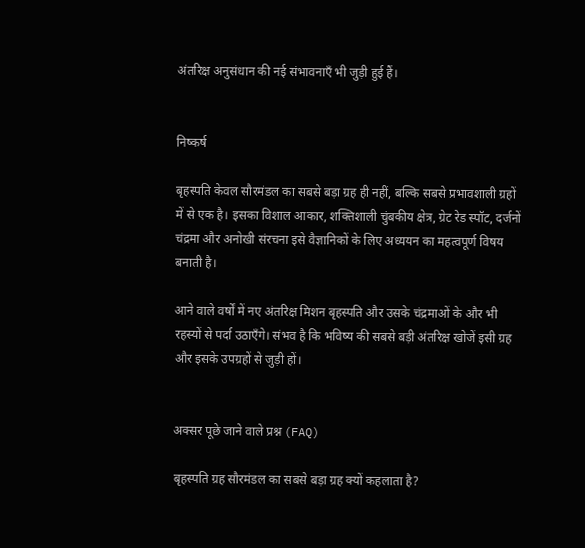अंतरिक्ष अनुसंधान की नई संभावनाएँ भी जुड़ी हुई हैं।


निष्कर्ष

बृहस्पति केवल सौरमंडल का सबसे बड़ा ग्रह ही नहीं, बल्कि सबसे प्रभावशाली ग्रहों में से एक है। इसका विशाल आकार, शक्तिशाली चुंबकीय क्षेत्र, ग्रेट रेड स्पॉट, दर्जनों चंद्रमा और अनोखी संरचना इसे वैज्ञानिकों के लिए अध्ययन का महत्वपूर्ण विषय बनाती है।

आने वाले वर्षों में नए अंतरिक्ष मिशन बृहस्पति और उसके चंद्रमाओं के और भी रहस्यों से पर्दा उठाएँगे। संभव है कि भविष्य की सबसे बड़ी अंतरिक्ष खोजें इसी ग्रह और इसके उपग्रहों से जुड़ी हों।


अक्सर पूछे जाने वाले प्रश्न (FAQ)

बृहस्पति ग्रह सौरमंडल का सबसे बड़ा ग्रह क्यों कहलाता है?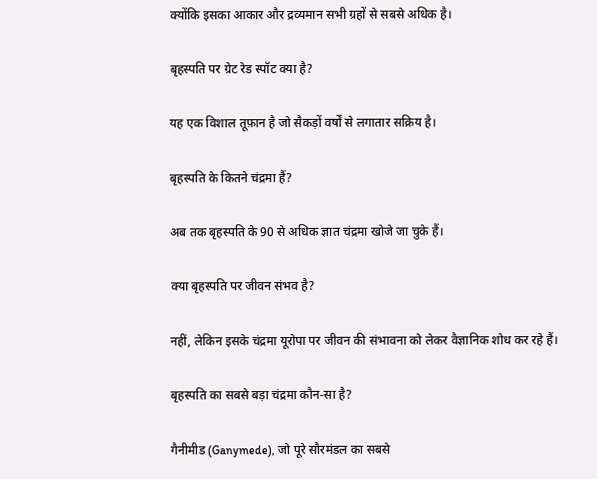क्योंकि इसका आकार और द्रव्यमान सभी ग्रहों से सबसे अधिक है।

बृहस्पति पर ग्रेट रेड स्पॉट क्या है?

यह एक विशाल तूफ़ान है जो सैकड़ों वर्षों से लगातार सक्रिय है।

बृहस्पति के कितने चंद्रमा हैं?

अब तक बृहस्पति के 90 से अधिक ज्ञात चंद्रमा खोजे जा चुके हैं।

क्या बृहस्पति पर जीवन संभव है?

नहीं, लेकिन इसके चंद्रमा यूरोपा पर जीवन की संभावना को लेकर वैज्ञानिक शोध कर रहे हैं।

बृहस्पति का सबसे बड़ा चंद्रमा कौन-सा है?

गैनीमीड (Ganymede), जो पूरे सौरमंडल का सबसे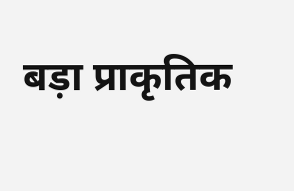बड़ा प्राकृतिक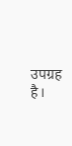उपग्रह है।